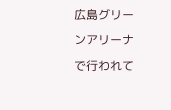広島グリーンアリーナで行われて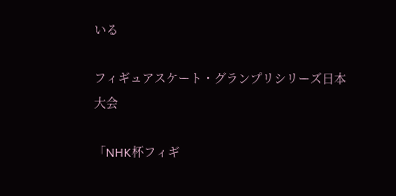いる

フィギュアスケート・グランプリシリーズ日本大会

「NHK杯フィギ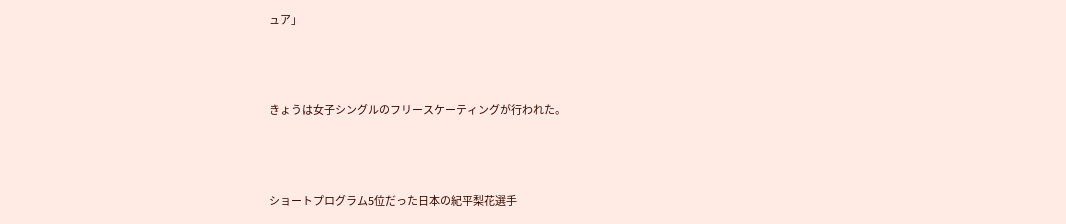ュア」



きょうは女子シングルのフリースケーティングが行われた。



ショートプログラム5位だった日本の紀平梨花選手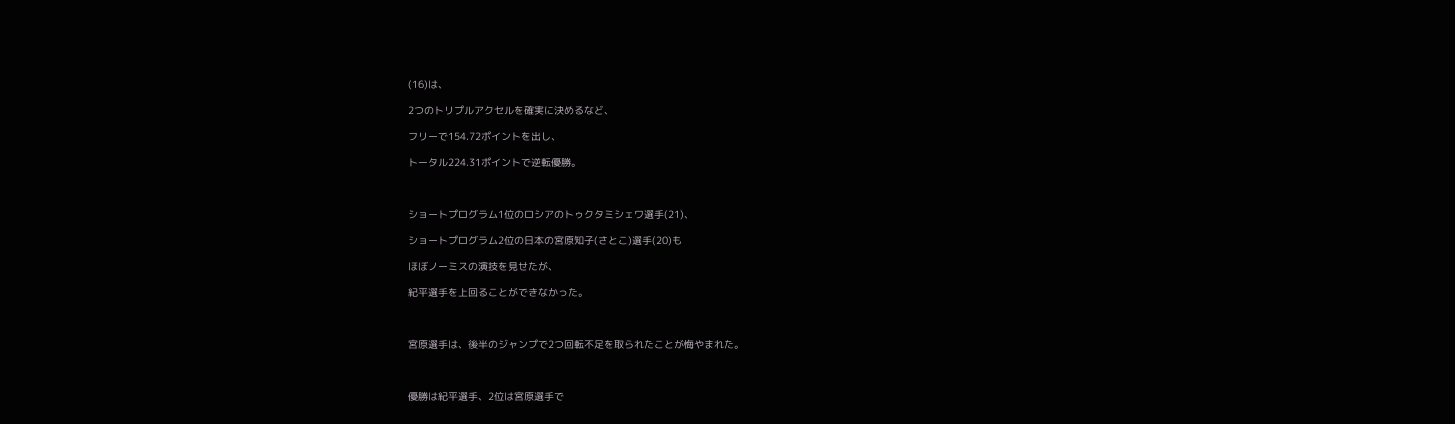(16)は、

2つのトリプルアクセルを確実に決めるなど、

フリーで154.72ポイントを出し、

トータル224.31ポイントで逆転優勝。



ショートプログラム1位のロシアのトゥクタミシェワ選手(21)、

ショートプログラム2位の日本の宮原知子(さとこ)選手(20)も

ほぼノーミスの演技を見せたが、

紀平選手を上回ることができなかった。



宮原選手は、後半のジャンプで2つ回転不足を取られたことが悔やまれた。



優勝は紀平選手、2位は宮原選手で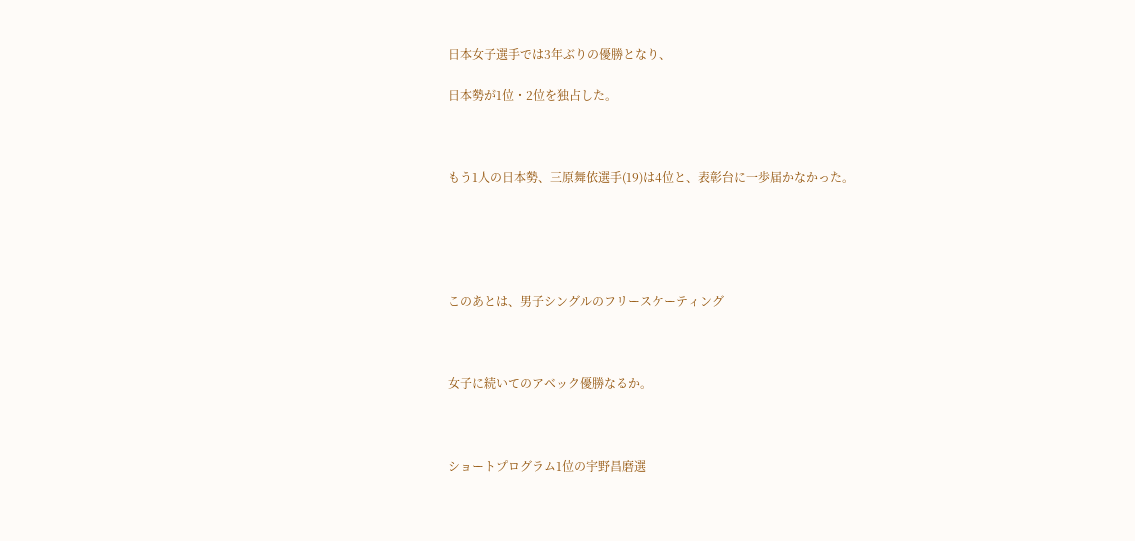日本女子選手では3年ぶりの優勝となり、

日本勢が1位・2位を独占した。



もう1人の日本勢、三原舞依選手(19)は4位と、表彰台に一歩届かなかった。





このあとは、男子シングルのフリースケーティング



女子に続いてのアベック優勝なるか。



ショートプログラム1位の宇野昌磨選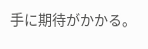手に期待がかかる。